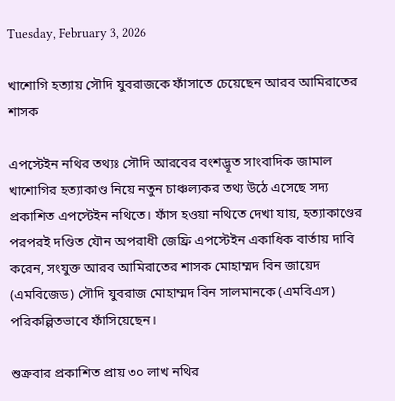Tuesday, February 3, 2026

খাশোগি হত্যায় সৌদি যুবরাজকে ফাঁসাতে চেয়েছেন আরব আমিরাতের শাসক

এপস্টেইন নথির তথ্যঃ সৌদি আরবের বংশদ্ভূত সাংবাদিক জামাল খাশোগির হত্যাকাণ্ড নিয়ে নতুন চাঞ্চল্যকর তথ্য উঠে এসেছে সদ্য প্রকাশিত এপস্টেইন নথিতে। ফাঁস হওয়া নথিতে দেখা যায়, হত্যাকাণ্ডের পরপরই দণ্ডিত যৌন অপরাধী জেফ্রি এপস্টেইন একাধিক বার্তায় দাবি করেন, সংযুক্ত আরব আমিরাতের শাসক মোহাম্মদ বিন জায়েদ (এমবিজেড) সৌদি যুবরাজ মোহাম্মদ বিন সালমানকে (এমবিএস) পরিকল্পিতভাবে ফাঁসিয়েছেন।

শুক্রবার প্রকাশিত প্রায় ৩০ লাখ নথির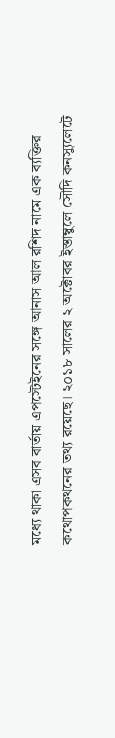মধ্যে থাকা এসব বার্তায় এপস্টেইনের সঙ্গে আনাস আল রশিদ নামে এক ব্যক্তির কথোপকথনের তথ্য রয়েছে। ২০১৮ সালের ২ অক্টোবর ইস্তাম্বুলে সৌদি কনস্যুলেটে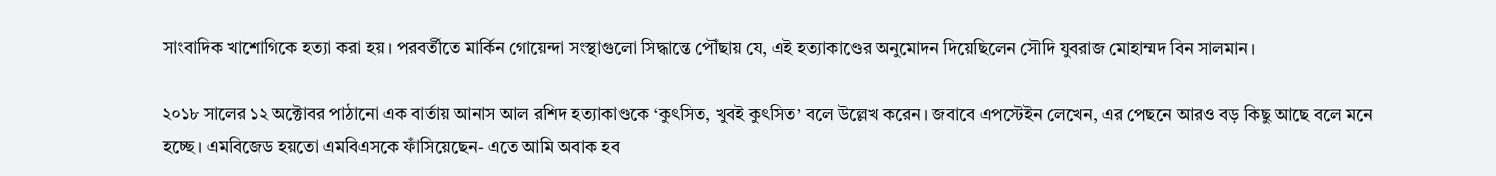সাংবাদিক খাশোগিকে হত্যা করা হয়। পরবর্তীতে মার্কিন গোয়েন্দা সংস্থাগুলো সিদ্ধান্তে পৌঁছায় যে, এই হত্যাকাণ্ডের অনুমোদন দিয়েছিলেন সৌদি যুবরাজ মোহাম্মদ বিন সালমান।

২০১৮ সালের ১২ অক্টোবর পাঠানো এক বার্তায় আনাস আল রশিদ হত্যাকাণ্ডকে ‘কুৎসিত, খুবই কুৎসিত’ বলে উল্লেখ করেন। জবাবে এপস্টেইন লেখেন, এর পেছনে আরও বড় কিছু আছে বলে মনে হচ্ছে। এমবিজেড হয়তো এমবিএসকে ফাঁসিয়েছেন- এতে আমি অবাক হব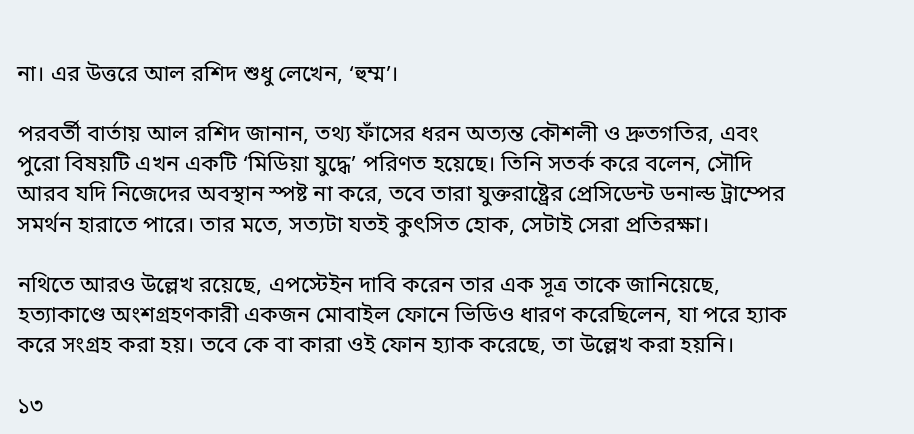না। এর উত্তরে আল রশিদ শুধু লেখেন, ‘হুম্ম’।

পরবর্তী বার্তায় আল রশিদ জানান, তথ্য ফাঁসের ধরন অত্যন্ত কৌশলী ও দ্রুতগতির, এবং পুরো বিষয়টি এখন একটি ‘মিডিয়া যুদ্ধে’ পরিণত হয়েছে। তিনি সতর্ক করে বলেন, সৌদি আরব যদি নিজেদের অবস্থান স্পষ্ট না করে, তবে তারা যুক্তরাষ্ট্রের প্রেসিডেন্ট ডনাল্ড ট্রাম্পের সমর্থন হারাতে পারে। তার মতে, সত্যটা যতই কুৎসিত হোক, সেটাই সেরা প্রতিরক্ষা।

নথিতে আরও উল্লেখ রয়েছে, এপস্টেইন দাবি করেন তার এক সূত্র তাকে জানিয়েছে, হত্যাকাণ্ডে অংশগ্রহণকারী একজন মোবাইল ফোনে ভিডিও ধারণ করেছিলেন, যা পরে হ্যাক করে সংগ্রহ করা হয়। তবে কে বা কারা ওই ফোন হ্যাক করেছে, তা উল্লেখ করা হয়নি।

১৩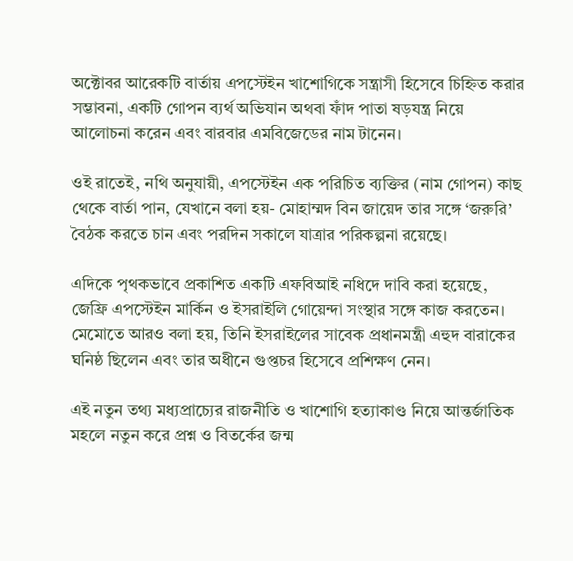অক্টোবর আরেকটি বার্তায় এপস্টেইন খাশোগিকে সন্ত্রাসী হিসেবে চিহ্নিত করার সম্ভাবনা, একটি গোপন ব্যর্থ অভিযান অথবা ফাঁদ পাতা ষড়যন্ত্র নিয়ে আলোচনা করেন এবং বারবার এমবিজেডের নাম টানেন।

ওই রাতেই, নথি অনুযায়ী, এপস্টেইন এক পরিচিত ব্যক্তির (নাম গোপন) কাছ থেকে বার্তা পান, যেখানে বলা হয়- মোহাম্মদ বিন জায়েদ তার সঙ্গে ‘জরুরি’ বৈঠক করতে চান এবং পরদিন সকালে যাত্রার পরিকল্পনা রয়েছে।

এদিকে পৃথকভাবে প্রকাশিত একটি এফবিআই নধিদে দাবি করা হয়েছে, জেফ্রি এপস্টেইন মার্কিন ও ইসরাইলি গোয়েন্দা সংস্থার সঙ্গে কাজ করতেন। মেমোতে আরও বলা হয়, তিনি ইসরাইলের সাবেক প্রধানমন্ত্রী এহুদ বারাকের ঘনিষ্ঠ ছিলেন এবং তার অধীনে গুপ্তচর হিসেবে প্রশিক্ষণ নেন।

এই নতুন তথ্য মধ্যপ্রাচ্যের রাজনীতি ও খাশোগি হত্যাকাণ্ড নিয়ে আন্তর্জাতিক মহলে নতুন করে প্রশ্ন ও বিতর্কের জন্ম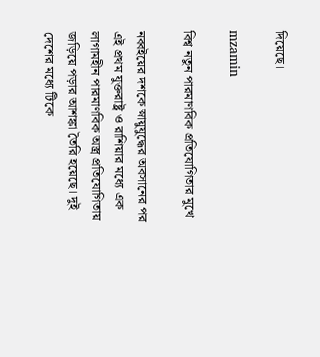দিয়েছে।

mzamin

বিশ্ব নতুন পারমাণবিক প্রতিযোগিতার মুখে

নব্বইয়ের দশকে স্নায়ুযুদ্ধের অবসানের পর এই প্রথম যুক্তরাষ্ট্র ও রাশিয়ার মধ্যে এক লাগামহীন পারমাণবিক অস্ত্র প্রতিযোগিতায় জড়িয়ে পড়ার আশঙ্কা তৈরি হয়েছে। দুই দেশের মধ্যে টিকে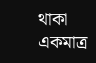থাকা একমাত্র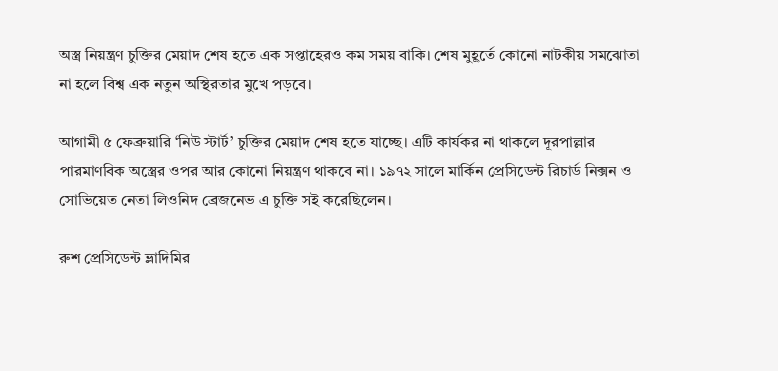অস্ত্র নিয়ন্ত্রণ চুক্তির মেয়াদ শেষ হতে এক সপ্তাহেরও কম সময় বাকি। শেষ মুহূর্তে কোনো নাটকীয় সমঝোতা না হলে বিশ্ব এক নতুন অস্থিরতার মুখে পড়বে।

আগামী ৫ ফেব্রুয়ারি ‘নিউ স্টার্ট’ চুক্তির মেয়াদ শেষ হতে যাচ্ছে। এটি কার্যকর না থাকলে দূরপাল্লার পারমাণবিক অস্ত্রের ওপর আর কোনো নিয়ন্ত্রণ থাকবে না। ১৯৭২ সালে মার্কিন প্রেসিডেন্ট রিচার্ড নিক্সন ও সোভিয়েত নেতা লিওনিদ ব্রেজনেভ এ চুক্তি সই করেছিলেন।

রুশ প্রেসিডেন্ট ভ্লাদিমির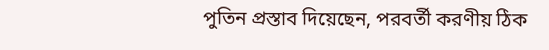পুতিন প্রস্তাব দিয়েছেন, পরবর্তী করণীয় ঠিক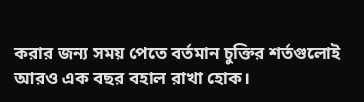করার জন্য সময় পেতে বর্তমান চুক্তির শর্তগুলোই আরও এক বছর বহাল রাখা হোক।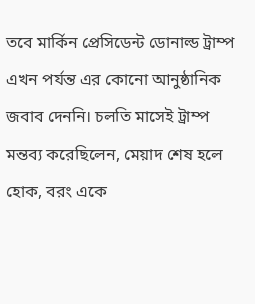তবে মার্কিন প্রেসিডেন্ট ডোনাল্ড ট্রাম্প এখন পর্যন্ত এর কোনো আনুষ্ঠানিক জবাব দেননি। চলতি মাসেই ট্রাম্প মন্তব্য করেছিলেন, মেয়াদ শেষ হলে হোক, বরং একে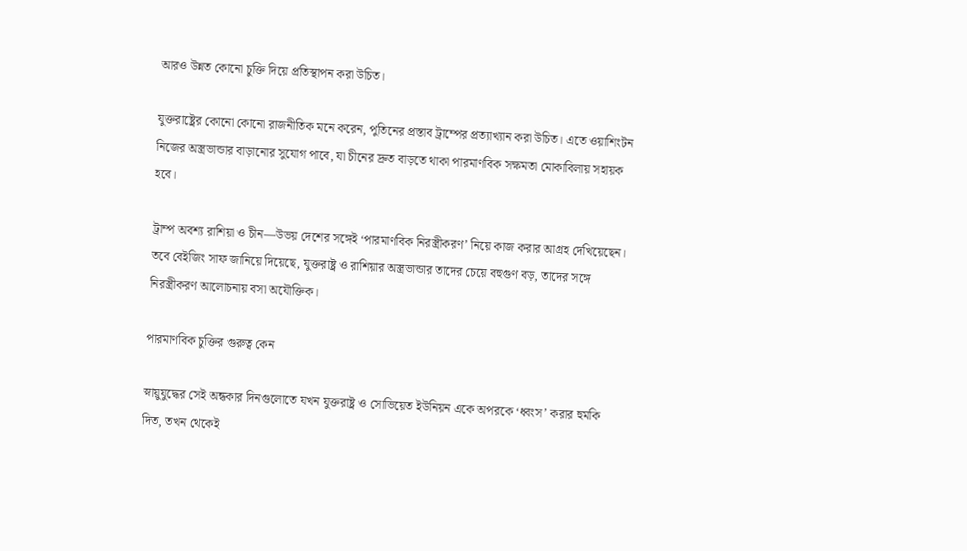আরও উন্নত কোনো চুক্তি দিয়ে প্রতিস্থাপন করা উচিত।

যুক্তরাষ্ট্রের কোনো কোনো রাজনীতিক মনে করেন, পুতিনের প্রস্তাব ট্রাম্পের প্রত্যাখ্যান করা উচিত। এতে ওয়াশিংটন নিজের অস্ত্রভান্ডার বাড়ানোর সুযোগ পাবে, যা চীনের দ্রুত বাড়তে থাকা পারমাণবিক সক্ষমতা মোকাবিলায় সহায়ক হবে।

ট্রাম্প অবশ্য রাশিয়া ও চীন—উভয় দেশের সঙ্গেই ‘পারমাণবিক নিরস্ত্রীকরণ’ নিয়ে কাজ করার আগ্রহ দেখিয়েছেন। তবে বেইজিং সাফ জানিয়ে দিয়েছে, যুক্তরাষ্ট্র ও রাশিয়ার অস্ত্রভান্ডার তাদের চেয়ে বহুগুণ বড়, তাদের সঙ্গে নিরস্ত্রীকরণ আলোচনায় বসা অযৌক্তিক।

পারমাণবিক চুক্তির গুরুত্ব কেন

স্নায়ুযুদ্ধের সেই অন্ধকার দিনগুলোতে যখন যুক্তরাষ্ট্র ও সোভিয়েত ইউনিয়ন একে অপরকে ‘ধ্বংস’ করার হুমকি দিত, তখন থেকেই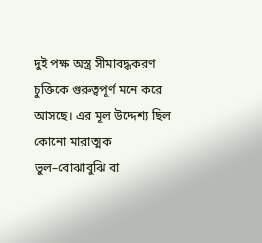দুই পক্ষ অস্ত্র সীমাবদ্ধকরণ চুক্তিকে গুরুত্বপূর্ণ মনে করে আসছে। এর মূল উদ্দেশ্য ছিল কোনো মারাত্মক ভুল–বোঝাবুঝি বা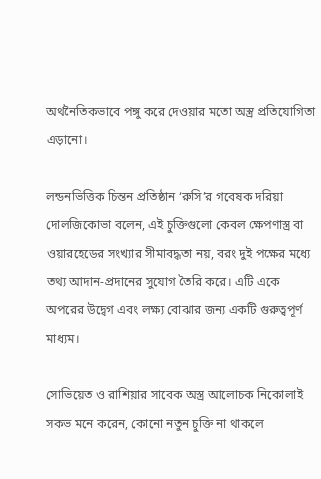অর্থনৈতিকভাবে পঙ্গু করে দেওয়ার মতো অস্ত্র প্রতিযোগিতা এড়ানো।

লন্ডনভিত্তিক চিন্তন প্রতিষ্ঠান ‘রুসি’র গবেষক দরিয়া দোলজিকোভা বলেন, এই চুক্তিগুলো কেবল ক্ষেপণাস্ত্র বা ওয়ারহেডের সংখ্যার সীমাবদ্ধতা নয়, বরং দুই পক্ষের মধ্যে তথ্য আদান-প্রদানের সুযোগ তৈরি করে। এটি একে অপরের উদ্বেগ এবং লক্ষ্য বোঝার জন্য একটি গুরুত্বপূর্ণ মাধ্যম।

সোভিয়েত ও রাশিয়ার সাবেক অস্ত্র আলোচক নিকোলাই সকভ মনে করেন, কোনো নতুন চুক্তি না থাকলে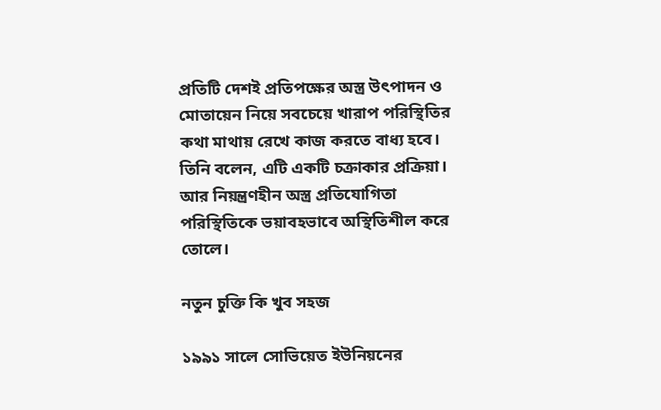প্রতিটি দেশই প্রতিপক্ষের অস্ত্র উৎপাদন ও মোতায়েন নিয়ে সবচেয়ে খারাপ পরিস্থিতির কথা মাথায় রেখে কাজ করতে বাধ্য হবে। তিনি বলেন, এটি একটি চক্রাকার প্রক্রিয়া। আর নিয়ন্ত্রণহীন অস্ত্র প্রতিযোগিতা পরিস্থিতিকে ভয়াবহভাবে অস্থিতিশীল করে তোলে।

নতুন চুক্তি কি খুব সহজ

১৯৯১ সালে সোভিয়েত ইউনিয়নের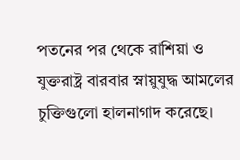পতনের পর থেকে রাশিয়া ও যুক্তরাষ্ট্র বারবার স্নায়ুযুদ্ধ আমলের চুক্তিগুলো হালনাগাদ করেছে।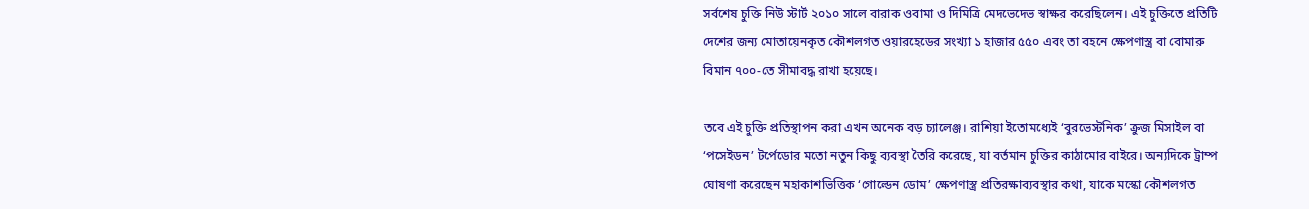সর্বশেষ চুক্তি নিউ স্টার্ট ২০১০ সালে বারাক ওবামা ও দিমিত্রি মেদভেদেভ স্বাক্ষর করেছিলেন। এই চুক্তিতে প্রতিটি দেশের জন্য মোতায়েনকৃত কৌশলগত ওয়ারহেডের সংখ্যা ১ হাজার ৫৫০ এবং তা বহনে ক্ষেপণাস্ত্র বা বোমারু বিমান ৭০০-তে সীমাবদ্ধ রাখা হয়েছে।

তবে এই চুক্তি প্রতিস্থাপন করা এখন অনেক বড় চ্যালেঞ্জ। রাশিয়া ইতোমধ্যেই ‘বুরভেস্টনিক’ ক্রুজ মিসাইল বা ‘পসেইডন’ টর্পেডোর মতো নতুন কিছু ব্যবস্থা তৈরি করেছে, যা বর্তমান চুক্তির কাঠামোর বাইরে। অন্যদিকে ট্রাম্প ঘোষণা করেছেন মহাকাশভিত্তিক ‘গোল্ডেন ডোম’ ক্ষেপণাস্ত্র প্রতিরক্ষাব্যবস্থার কথা, যাকে মস্কো কৌশলগত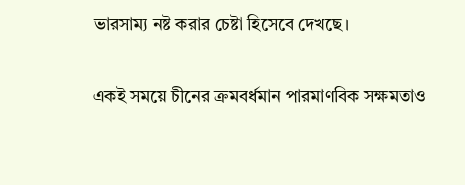ভারসাম্য নষ্ট করার চেষ্টা হিসেবে দেখছে।

একই সময়ে চীনের ক্রমবর্ধমান পারমাণবিক সক্ষমতাও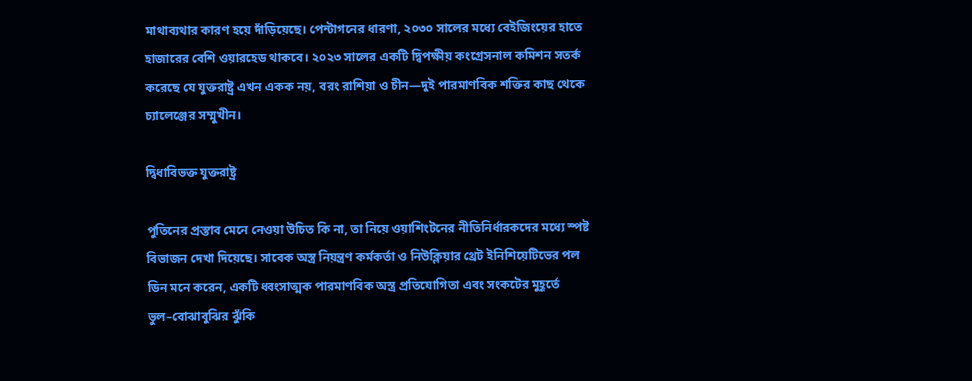মাথাব্যথার কারণ হয়ে দাঁড়িয়েছে। পেন্টাগনের ধারণা, ২০৩০ সালের মধ্যে বেইজিংয়ের হাতে হাজারের বেশি ওয়ারহেড থাকবে। ২০২৩ সালের একটি দ্বিপক্ষীয় কংগ্রেসনাল কমিশন সতর্ক করেছে যে যুক্তরাষ্ট্র এখন একক নয়, বরং রাশিয়া ও চীন—দুই পারমাণবিক শক্তির কাছ থেকে চ্যালেঞ্জের সম্মুখীন।

দ্বিধাবিভক্ত যুক্তরাষ্ট্র

পুতিনের প্রস্তাব মেনে নেওয়া উচিত কি না, তা নিয়ে ওয়াশিংটনের নীতিনির্ধারকদের মধ্যে স্পষ্ট বিভাজন দেখা দিয়েছে। সাবেক অস্ত্র নিয়ন্ত্রণ কর্মকর্তা ও নিউক্লিয়ার থ্রেট ইনিশিয়েটিভের পল ডিন মনে করেন, একটি ধ্বংসাত্মক পারমাণবিক অস্ত্র প্রতিযোগিতা এবং সংকটের মুহূর্তে ভুল–বোঝাবুঝির ঝুঁকি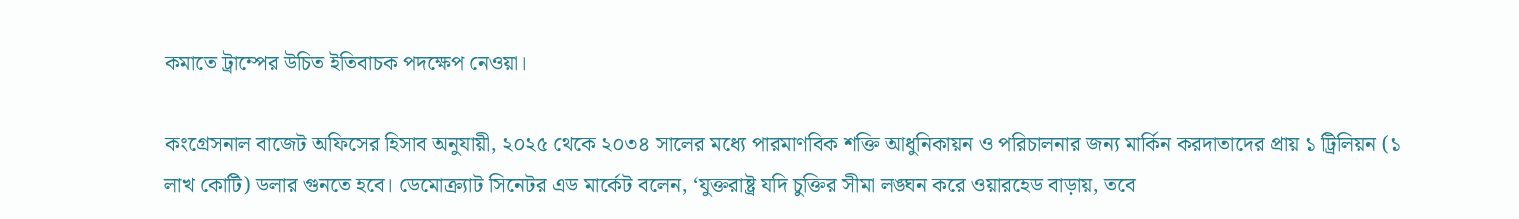কমাতে ট্রাম্পের উচিত ইতিবাচক পদক্ষেপ নেওয়া।

কংগ্রেসনাল বাজেট অফিসের হিসাব অনুযায়ী, ২০২৫ থেকে ২০৩৪ সালের মধ্যে পারমাণবিক শক্তি আধুনিকায়ন ও পরিচালনার জন্য মার্কিন করদাতাদের প্রায় ১ ট্রিলিয়ন (১ লাখ কোটি) ডলার গুনতে হবে। ডেমোক্র্যাট সিনেটর এড মার্কেট বলেন, ‘যুক্তরাষ্ট্র যদি চুক্তির সীমা লঙ্ঘন করে ওয়ারহেড বাড়ায়, তবে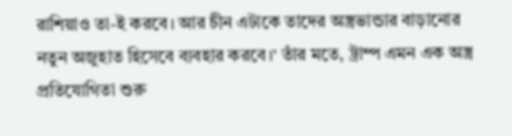রাশিয়াও তা-ই করবে। আর চীন এটাকে তাদের অস্ত্রভান্ডার বাড়ানোর নতুন অজুহাত হিসেবে ব্যবহার করবে।’ তাঁর মতে, ট্রাম্প এমন এক অস্ত্র প্রতিযোগিতা শুরু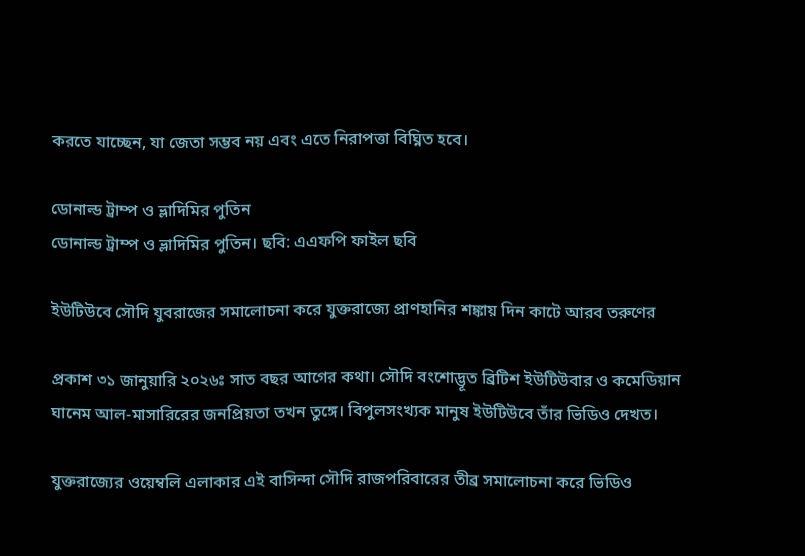করতে যাচ্ছেন, যা জেতা সম্ভব নয় এবং এতে নিরাপত্তা বিঘ্নিত হবে।

ডোনাল্ড ট্রাম্প ও ভ্লাদিমির পুতিন
ডোনাল্ড ট্রাম্প ও ভ্লাদিমির পুতিন। ছবি: এএফপি ফাইল ছবি

ইউটিউবে সৌদি যুবরাজের সমালোচনা করে যুক্তরাজ্যে প্রাণহানির শঙ্কায় দিন কাটে আরব তরুণের

প্রকাশ ৩১ জানুয়ারি ২০২৬ঃ সাত বছর আগের কথা। সৌদি বংশোদ্ভূত ব্রিটিশ ইউটিউবার ও কমেডিয়ান ঘানেম আল-মাসারিরের জনপ্রিয়তা তখন তুঙ্গে। বিপুলসংখ্যক মানুষ ইউটিউবে তাঁর ভিডিও দেখত।

যুক্তরাজ্যের ওয়েম্বলি এলাকার এই বাসিন্দা সৌদি রাজপরিবারের তীব্র সমালোচনা করে ভিডিও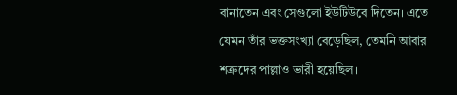বানাতেন এবং সেগুলো ইউটিউবে দিতেন। এতে যেমন তাঁর ভক্তসংখ্যা বেড়েছিল, তেমনি আবার শত্রুদের পাল্লাও ভারী হয়েছিল।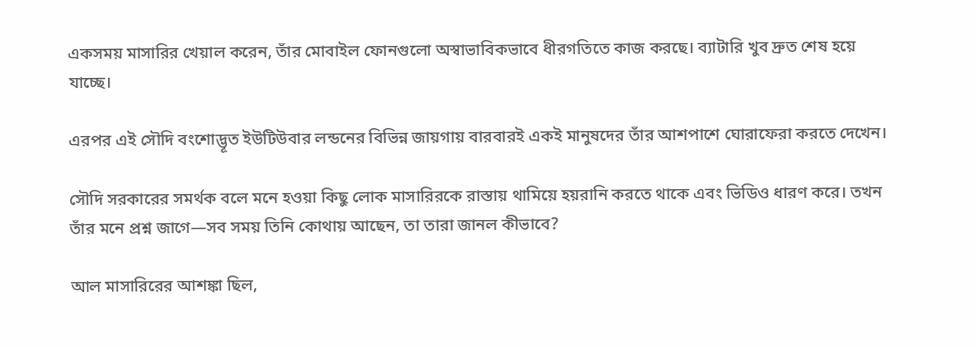একসময় মাসারির খেয়াল করেন, তাঁর মোবাইল ফোনগুলো অস্বাভাবিকভাবে ধীরগতিতে কাজ করছে। ব্যাটারি খুব দ্রুত শেষ হয়ে যাচ্ছে।

এরপর এই সৌদি বংশোদ্ভূত ইউটিউবার লন্ডনের বিভিন্ন জায়গায় বারবারই একই মানুষদের তাঁর আশপাশে ঘোরাফেরা করতে দেখেন।

সৌদি সরকারের সমর্থক বলে মনে হওয়া কিছু লোক মাসারিরকে রাস্তায় থামিয়ে হয়রানি করতে থাকে এবং ভিডিও ধারণ করে। তখন তাঁর মনে প্রশ্ন জাগে—সব সময় তিনি কোথায় আছেন, তা তারা জানল কীভাবে?

আল মাসারিরের আশঙ্কা ছিল,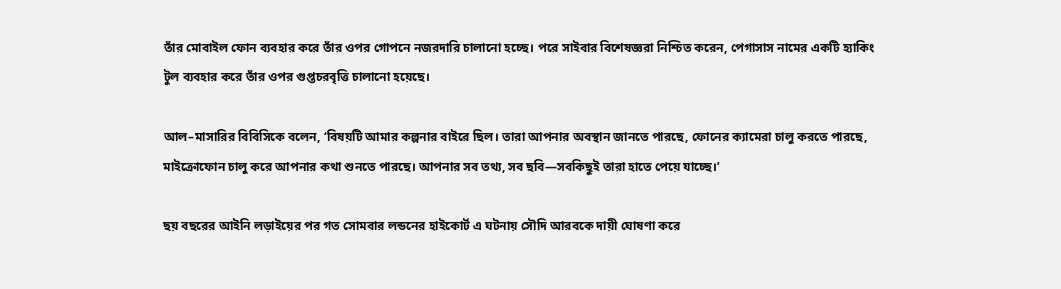তাঁর মোবাইল ফোন ব্যবহার করে তাঁর ওপর গোপনে নজরদারি চালানো হচ্ছে। পরে সাইবার বিশেষজ্ঞরা নিশ্চিত করেন, পেগাসাস নামের একটি হ্যাকিং টুল ব্যবহার করে তাঁর ওপর গুপ্তচরবৃত্তি চালানো হয়েছে।

আল–মাসারির বিবিসিকে বলেন, ‘বিষয়টি আমার কল্পনার বাইরে ছিল। তারা আপনার অবস্থান জানতে পারছে, ফোনের ক্যামেরা চালু করতে পারছে, মাইক্রোফোন চালু করে আপনার কথা শুনতে পারছে। আপনার সব তথ্য, সব ছবি—সবকিছুই তারা হাতে পেয়ে যাচ্ছে।’

ছয় বছরের আইনি লড়াইয়ের পর গত সোমবার লন্ডনের হাইকোর্ট এ ঘটনায় সৌদি আরবকে দায়ী ঘোষণা করে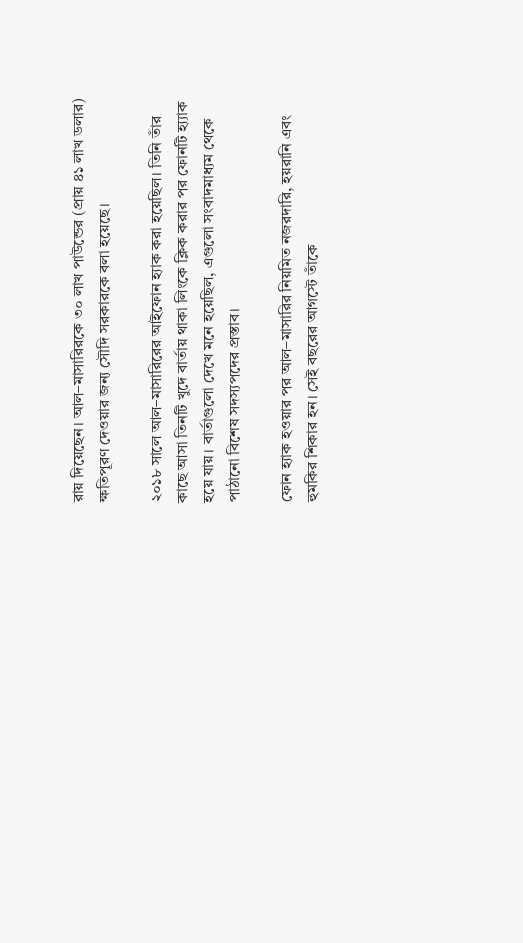রায় দিয়েছেন। আল–মাসারিরকে ৩০ লাখ পাউন্ডের (প্রায় ৪১ লাখ ডলার) ক্ষতিপূরণ দেওয়ার জন্য সৌদি সরকারকে বলা হয়েছে।

২০১৮ সালে আল–মাসারিরের আইফোন হ্যাক করা হয়েছিল। তিনি তাঁর কাছে আসা তিনটি খুদে বার্তায় থাকা লিংকে ক্লিক করার পর ফোনটি হ্য্যাক হয়ে যায়। বার্তাগুলো দেখে মনে হয়েছিল, এগুলো সংবাদমাধ্যম থেকে পাঠানো বিশেষ সদস্যপদের প্রস্তাব।

ফোন হ্যাক হওয়ার পর আল–মাসারির নিয়মিত নজরদারি, হয়রানি এবং হুমকির শিকার হন। সেই বছরের আগস্টে তাঁকে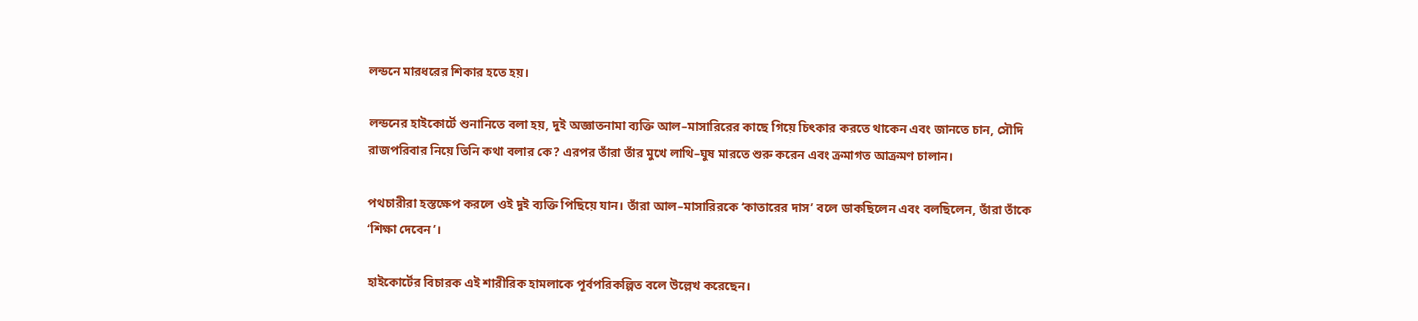লন্ডনে মারধরের শিকার হতে হয়।

লন্ডনের হাইকোর্টে শুনানিতে বলা হয়, দুই অজ্ঞাতনামা ব্যক্তি আল–মাসারিরের কাছে গিয়ে চিৎকার করতে থাকেন এবং জানতে চান, সৌদি রাজপরিবার নিয়ে তিনি কথা বলার কে? এরপর তাঁরা তাঁর মুখে লাথি–ঘুষ মারতে শুরু করেন এবং ক্রমাগত আক্রমণ চালান।

পথচারীরা হস্তক্ষেপ করলে ওই দুই ব্যক্তি পিছিয়ে যান। তাঁরা আল–মাসারিরকে ‘কাতারের দাস’ বলে ডাকছিলেন এবং বলছিলেন, তাঁরা তাঁকে ‘শিক্ষা দেবেন’।

হাইকোর্টের বিচারক এই শারীরিক হামলাকে পূর্বপরিকল্পিত বলে উল্লেখ করেছেন।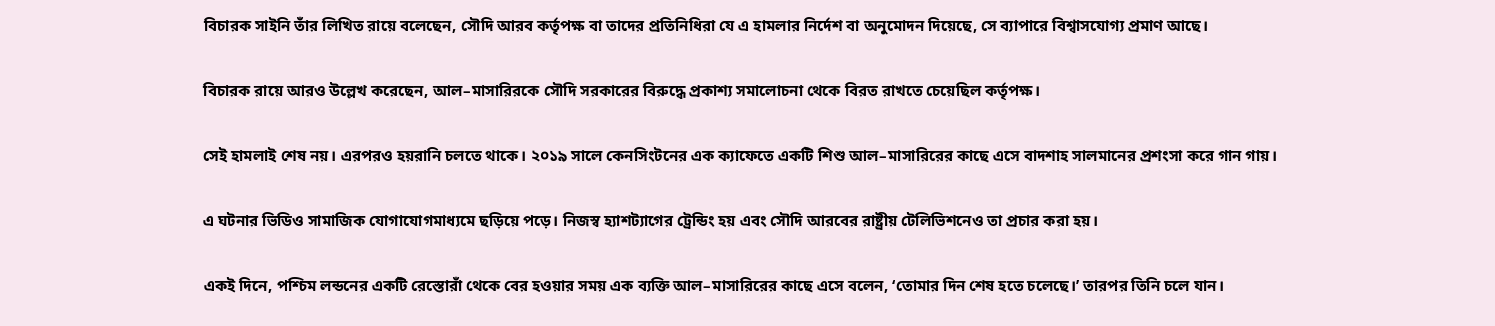বিচারক সাইনি তাঁর লিখিত রায়ে বলেছেন, সৌদি আরব কর্তৃপক্ষ বা তাদের প্রতিনিধিরা যে এ হামলার নির্দেশ বা অনুমোদন দিয়েছে, সে ব্যাপারে বিশ্বাসযোগ্য প্রমাণ আছে।

বিচারক রায়ে আরও উল্লেখ করেছেন, আল–মাসারিরকে সৌদি সরকারের বিরুদ্ধে প্রকাশ্য সমালোচনা থেকে বিরত রাখতে চেয়েছিল কর্তৃপক্ষ।

সেই হামলাই শেষ নয়। এরপরও হয়রানি চলতে থাকে। ২০১৯ সালে কেনসিংটনের এক ক্যাফেতে একটি শিশু আল–মাসারিরের কাছে এসে বাদশাহ সালমানের প্রশংসা করে গান গায়।

এ ঘটনার ভিডিও সামাজিক যোগাযোগমাধ্যমে ছড়িয়ে পড়ে। নিজস্ব হ্যাশট্যাগের ট্রেন্ডিং হয় এবং সৌদি আরবের রাষ্ট্রীয় টেলিভিশনেও তা প্রচার করা হয়।

একই দিনে, পশ্চিম লন্ডনের একটি রেস্তোরাঁ থেকে বের হওয়ার সময় এক ব্যক্তি আল–মাসারিরের কাছে এসে বলেন, ‘তোমার দিন শেষ হতে চলেছে।’ তারপর তিনি চলে যান।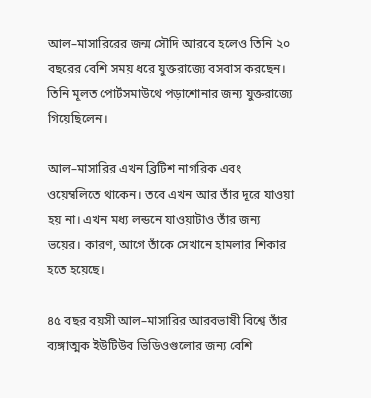আল–মাসারিরের জন্ম সৌদি আরবে হলেও তিনি ২০ বছরের বেশি সময় ধরে যুক্তরাজ্যে বসবাস করছেন। তিনি মূলত পোর্টসমাউথে পড়াশোনার জন্য যুক্তরাজ্যে গিয়েছিলেন।

আল–মাসারির এখন ব্রিটিশ নাগরিক এবং ওয়েম্বলিতে থাকেন। তবে এখন আর তাঁর দূরে যাওয়া হয় না। এখন মধ্য লন্ডনে যাওয়াটাও তাঁর জন্য ভয়ের। কারণ, আগে তাঁকে সেখানে হামলার শিকার হতে হয়েছে।

৪৫ বছর বয়সী আল–মাসারির আরবভাষী বিশ্বে তাঁর ব্যঙ্গাত্মক ইউটিউব ভিডিওগুলোর জন্য বেশি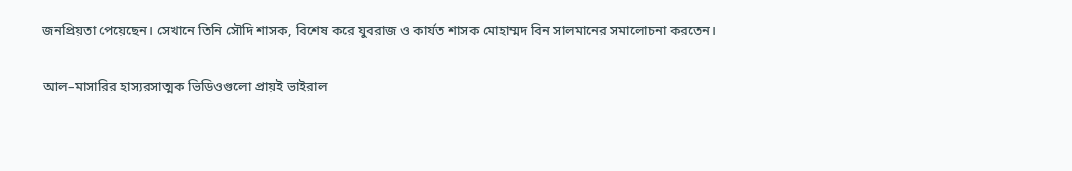জনপ্রিয়তা পেয়েছেন। সেখানে তিনি সৌদি শাসক, বিশেষ করে যুবরাজ ও কার্যত শাসক মোহাম্মদ বিন সালমানের সমালোচনা করতেন।

আল–মাসারির হাস্যরসাত্মক ভিডিওগুলো প্রায়ই ভাইরাল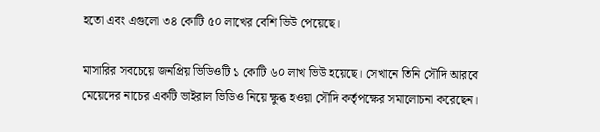হতো এবং এগুলো ৩৪ কোটি ৫০ লাখের বেশি ভিউ পেয়েছে।

মাসারির সবচেয়ে জনপ্রিয় ভিডিওটি ১ কোটি ৬০ লাখ ভিউ হয়েছে। সেখানে তিনি সৌদি আরবে মেয়েদের নাচের একটি ভাইরাল ভিডিও নিয়ে ক্ষুব্ধ হওয়া সৌদি কর্তৃপক্ষের সমালোচনা করেছেন।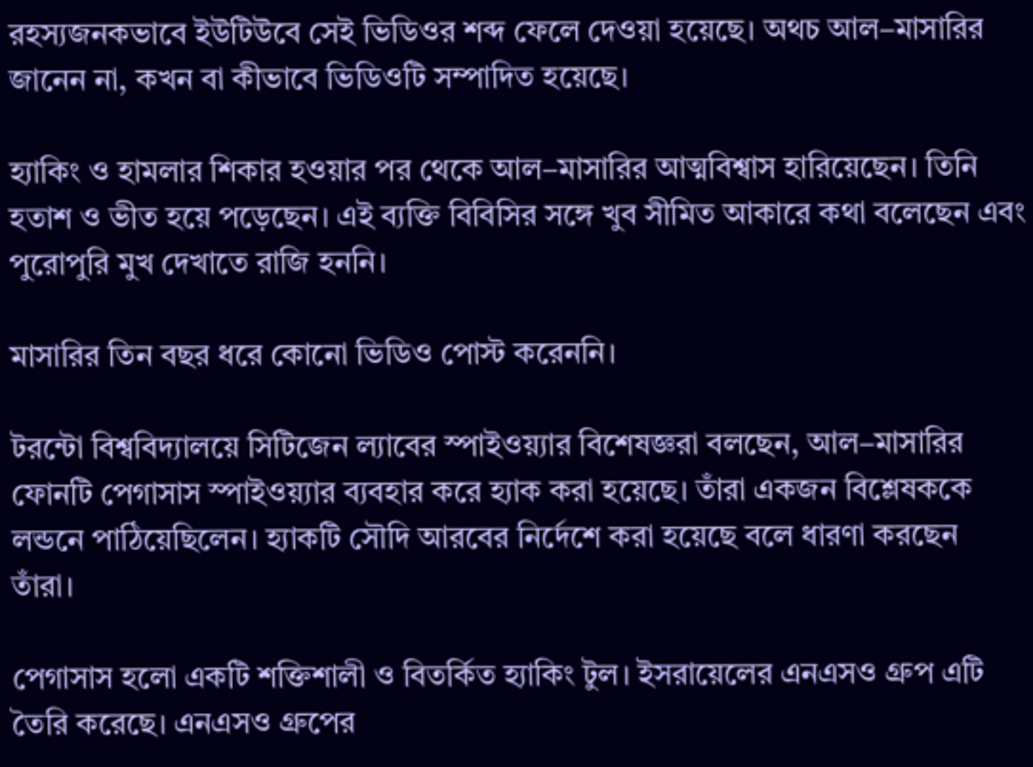রহস্যজনকভাবে ইউটিউবে সেই ভিডিওর শব্দ ফেলে দেওয়া হয়েছে। অথচ আল–মাসারির জানেন না, কখন বা কীভাবে ভিডিওটি সম্পাদিত হয়েছে।

হ্যাকিং ও হামলার শিকার হওয়ার পর থেকে আল–মাসারির আত্মবিশ্বাস হারিয়েছেন। তিনি হতাশ ও ভীত হয়ে পড়েছেন। এই ব্যক্তি বিবিসির সঙ্গে খুব সীমিত আকারে কথা বলেছেন এবং পুরোপুরি মুখ দেখাতে রাজি হননি।

মাসারির তিন বছর ধরে কোনো ভিডিও পোস্ট করেননি।

টরন্টো বিশ্ববিদ্যালয়ে সিটিজেন ল্যাবের স্পাইওয়্যার বিশেষজ্ঞরা বলছেন, আল–মাসারির ফোনটি পেগাসাস স্পাইওয়্যার ব্যবহার করে হ্যাক করা হয়েছে। তাঁরা একজন বিশ্লেষককে লন্ডনে পাঠিয়েছিলেন। হ্যাকটি সৌদি আরবের নির্দেশে করা হয়েছে বলে ধারণা করছেন তাঁরা।

পেগাসাস হলো একটি শক্তিশালী ও বিতর্কিত হ্যাকিং টুল। ইসরায়েলের এনএসও গ্রুপ এটি তৈরি করেছে। এনএসও গ্রুপের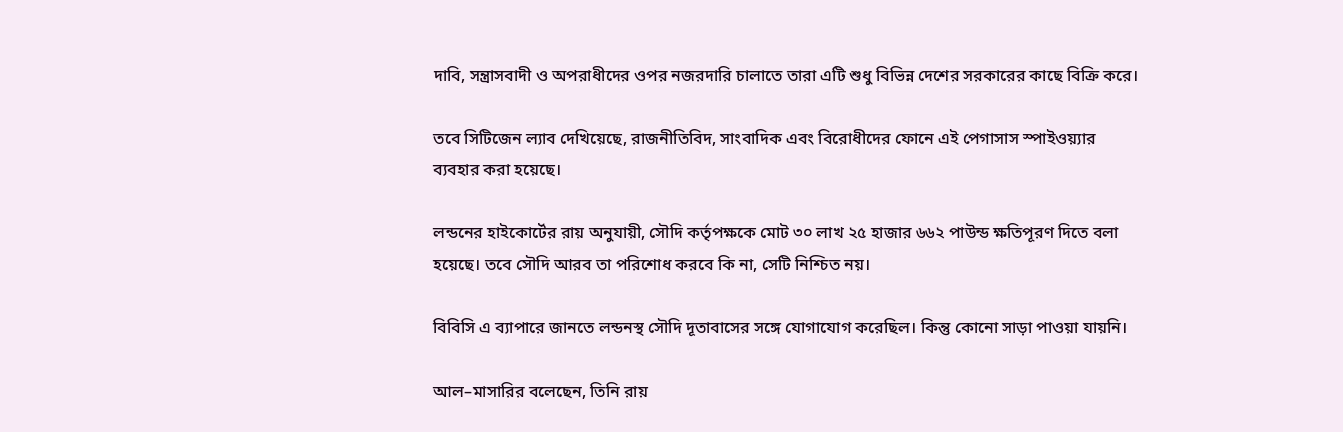দাবি, সন্ত্রাসবাদী ও অপরাধীদের ওপর নজরদারি চালাতে তারা এটি শুধু বিভিন্ন দেশের সরকারের কাছে বিক্রি করে।

তবে সিটিজেন ল্যাব দেখিয়েছে, রাজনীতিবিদ, সাংবাদিক এবং বিরোধীদের ফোনে এই পেগাসাস স্পাইওয়্যার ব্যবহার করা হয়েছে।

লন্ডনের হাইকোর্টের রায় অনুযায়ী, সৌদি কর্তৃপক্ষকে মোট ৩০ লাখ ২৫ হাজার ৬৬২ পাউন্ড ক্ষতিপূরণ দিতে বলা হয়েছে। তবে সৌদি আরব তা পরিশোধ করবে কি না, সেটি নিশ্চিত নয়।

বিবিসি এ ব্যাপারে জানতে লন্ডনস্থ সৌদি দূতাবাসের সঙ্গে যোগাযোগ করেছিল। কিন্তু কোনো সাড়া পাওয়া যায়নি।

আল–মাসারির বলেছেন, তিনি রায়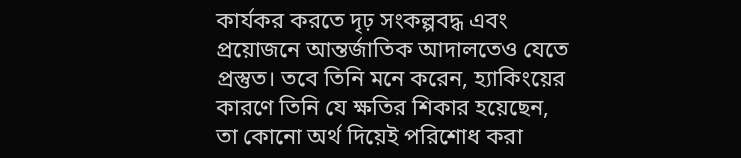কার্যকর করতে দৃঢ় সংকল্পবদ্ধ এবং প্রয়োজনে আন্তর্জাতিক আদালতেও যেতে প্রস্তুত। তবে তিনি মনে করেন, হ্যাকিংয়ের কারণে তিনি যে ক্ষতির শিকার হয়েছেন, তা কোনো অর্থ দিয়েই পরিশোধ করা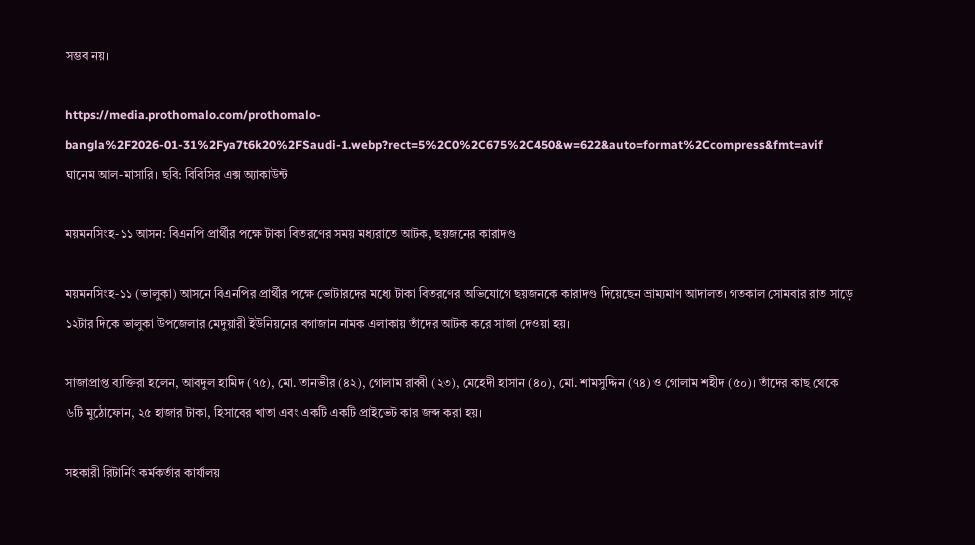সম্ভব নয়।

https://media.prothomalo.com/prothomalo-bangla%2F2026-01-31%2Fya7t6k20%2FSaudi-1.webp?rect=5%2C0%2C675%2C450&w=622&auto=format%2Ccompress&fmt=avif
ঘানেম আল-মাসারি। ছবি: বিবিসির এক্স অ্যাকাউন্ট

ময়মনসিংহ-১১ আসন: বিএনপি প্রার্থীর পক্ষে টাকা বিতরণের সময় মধ্যরাতে আটক, ছয়জনের কারাদণ্ড

ময়মনসিংহ-১১ (ভালুকা) আসনে বিএনপির প্রার্থীর পক্ষে ভোটারদের মধ্যে টাকা বিতরণের অভিযোগে ছয়জনকে কারাদণ্ড দিয়েছেন ভ্রাম্যমাণ আদালত। গতকাল সোমবার রাত সাড়ে ১২টার দিকে ভালুকা উপজেলার মেদুয়ারী ইউনিয়নের বগাজান নামক এলাকায় তাঁদের আটক করে সাজা দেওয়া হয়।

সাজাপ্রাপ্ত ব্যক্তিরা হলেন, আবদুল হামিদ (৭৫), মো. তানভীর (৪২), গোলাম রাব্বী (২৩), মেহেদী হাসান (৪০), মো. শামসুদ্দিন (৭৪) ও গোলাম শহীদ (৫০)। তাঁদের কাছ থেকে ৬টি মুঠোফোন, ২৫ হাজার টাকা, হিসাবের খাতা এবং একটি একটি প্রাইভেট কার জব্দ করা হয়।

সহকারী রিটার্নিং কর্মকর্তার কার্যালয়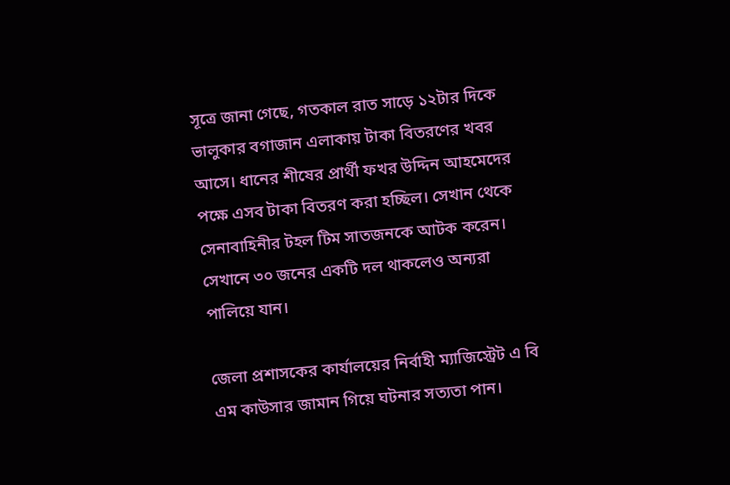সূত্রে জানা গেছে, গতকাল রাত সাড়ে ১২টার দিকে ভালুকার বগাজান এলাকায় টাকা বিতরণের খবর আসে। ধানের শীষের প্রার্থী ফখর উদ্দিন আহমেদের পক্ষে এসব টাকা বিতরণ করা হচ্ছিল। সেখান থেকে সেনাবাহিনীর টহল টিম সাতজনকে আটক করেন। সেখানে ৩০ জনের একটি দল থাকলেও অন্যরা পালিয়ে যান।

জেলা প্রশাসকের কার্যালয়ের নির্বাহী ম্যাজিস্ট্রেট এ বি এম কাউসার জামান গিয়ে ঘটনার সত্যতা পান।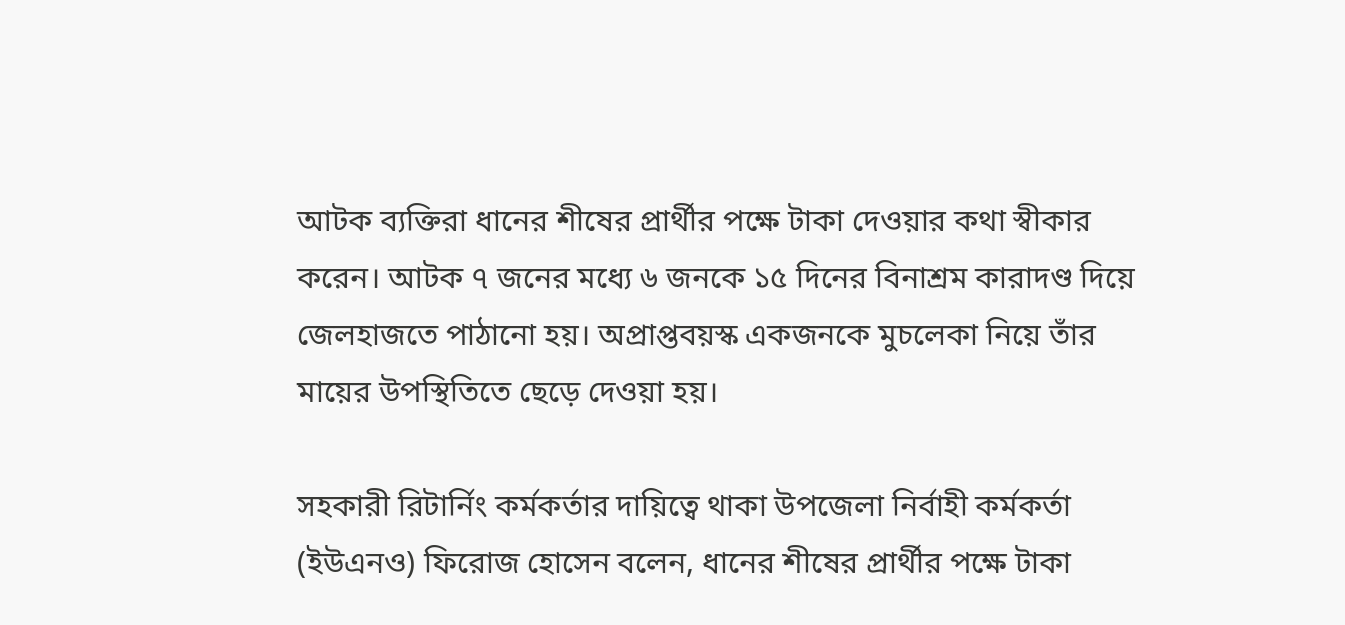আটক ব্যক্তিরা ধানের শীষের প্রার্থীর পক্ষে টাকা দেওয়ার কথা স্বীকার করেন। আটক ৭ জনের মধ্যে ৬ জনকে ১৫ দিনের বিনাশ্রম কারাদণ্ড দিয়ে জেলহাজতে পাঠানো হয়। অপ্রাপ্তবয়স্ক একজনকে মুচলেকা নিয়ে তাঁর মায়ের উপস্থিতিতে ছেড়ে দেওয়া হয়।

সহকারী রিটার্নিং কর্মকর্তার দায়িত্বে থাকা উপজেলা নির্বাহী কর্মকর্তা (ইউএনও) ফিরোজ হোসেন বলেন, ধানের শীষের প্রার্থীর পক্ষে টাকা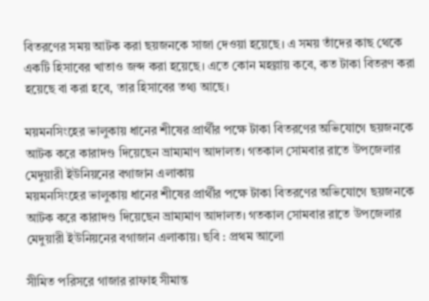বিতরণের সময় আটক করা ছয়জনকে সাজা দেওয়া হয়েছে। এ সময় তাঁদের কাছ থেকে একটি হিসাবের খাতাও জব্দ করা হয়েছে। এতে কোন মহল্লায় কবে, কত টাকা বিতরণ করা হয়েছে বা করা হবে, তার হিসাবের তথ্য আছে।

ময়মনসিংহের ভালুকায় ধানের শীষের প্রার্থীর পক্ষে টাকা বিতরণের অভিযোগে ছয়জনকে আটক করে কারাদণ্ড দিয়েছেন ভ্রাম্যমাণ আদালত। গতকাল সোমবার রাতে উপজেলার মেদুয়ারী ইউনিয়নের বগাজান এলাকায়
ময়মনসিংহের ভালুকায় ধানের শীষের প্রার্থীর পক্ষে টাকা বিতরণের অভিযোগে ছয়জনকে আটক করে কারাদণ্ড দিয়েছেন ভ্রাম্যমাণ আদালত। গতকাল সোমবার রাতে উপজেলার মেদুয়ারী ইউনিয়নের বগাজান এলাকায়। ছবি : প্রথম আলো

সীমিত পরিসরে গাজার রাফাহ সীমান্ত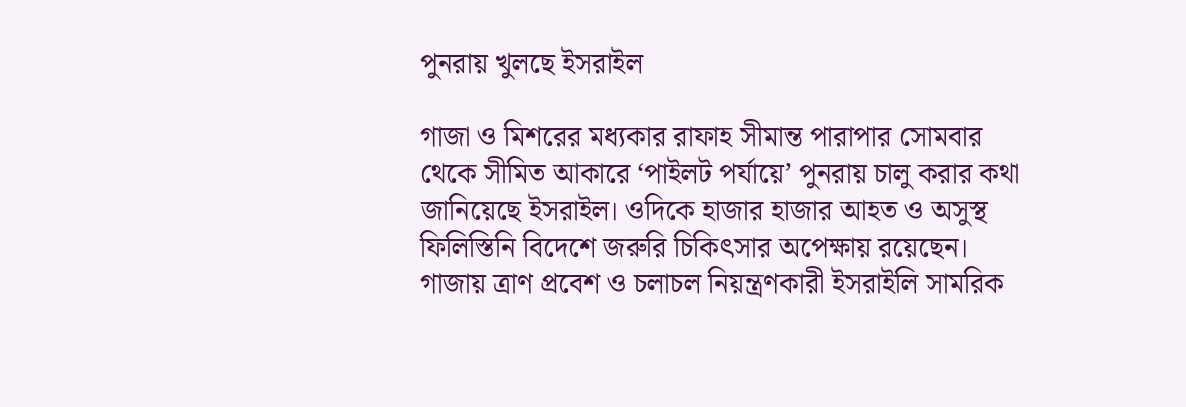পুনরায় খুলছে ইসরাইল

গাজা ও মিশরের মধ্যকার রাফাহ সীমান্ত পারাপার সোমবার থেকে সীমিত আকারে ‘পাইলট পর্যায়ে’ পুনরায় চালু করার কথা জানিয়েছে ইসরাইল। ওদিকে হাজার হাজার আহত ও অসুস্থ ফিলিস্তিনি বিদেশে জরুরি চিকিৎসার অপেক্ষায় রয়েছেন। গাজায় ত্রাণ প্রবেশ ও চলাচল নিয়ন্ত্রণকারী ইসরাইলি সামরিক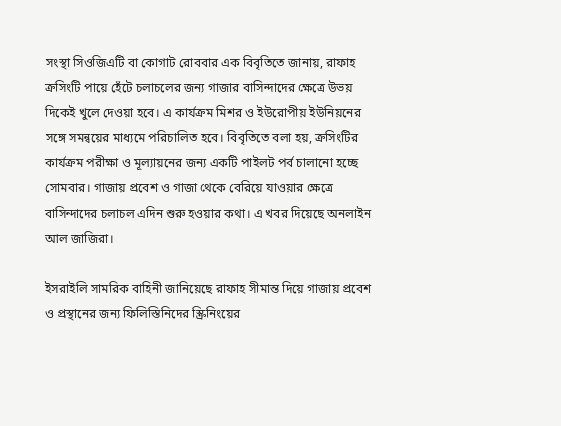সংস্থা সিওজিএটি বা কোগাট রোববার এক বিবৃতিতে জানায়, রাফাহ ক্রসিংটি পায়ে হেঁটে চলাচলের জন্য গাজার বাসিন্দাদের ক্ষেত্রে উভয় দিকেই খুলে দেওয়া হবে। এ কার্যক্রম মিশর ও ইউরোপীয় ইউনিয়নের সঙ্গে সমন্বয়ের মাধ্যমে পরিচালিত হবে। বিবৃতিতে বলা হয়, ক্রসিংটির কার্যক্রম পরীক্ষা ও মূল্যায়নের জন্য একটি পাইলট পর্ব চালানো হচ্ছে সোমবার। গাজায় প্রবেশ ও গাজা থেকে বেরিয়ে যাওয়ার ক্ষেত্রে বাসিন্দাদের চলাচল এদিন শুরু হওয়ার কথা। এ খবর দিয়েছে অনলাইন আল জাজিরা।

ইসরাইলি সামরিক বাহিনী জানিয়েছে রাফাহ সীমান্ত দিয়ে গাজায় প্রবেশ ও প্রস্থানের জন্য ফিলিস্তিনিদের স্ক্রিনিংয়ের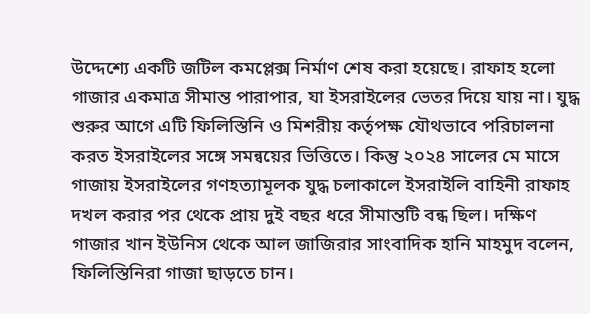উদ্দেশ্যে একটি জটিল কমপ্লেক্স নির্মাণ শেষ করা হয়েছে। রাফাহ হলো গাজার একমাত্র সীমান্ত পারাপার, যা ইসরাইলের ভেতর দিয়ে যায় না। যুদ্ধ শুরুর আগে এটি ফিলিস্তিনি ও মিশরীয় কর্তৃপক্ষ যৌথভাবে পরিচালনা করত ইসরাইলের সঙ্গে সমন্বয়ের ভিত্তিতে। কিন্তু ২০২৪ সালের মে মাসে গাজায় ইসরাইলের গণহত্যামূলক যুদ্ধ চলাকালে ইসরাইলি বাহিনী রাফাহ দখল করার পর থেকে প্রায় দুই বছর ধরে সীমান্তটি বন্ধ ছিল। দক্ষিণ গাজার খান ইউনিস থেকে আল জাজিরার সাংবাদিক হানি মাহমুদ বলেন, ফিলিস্তিনিরা গাজা ছাড়তে চান।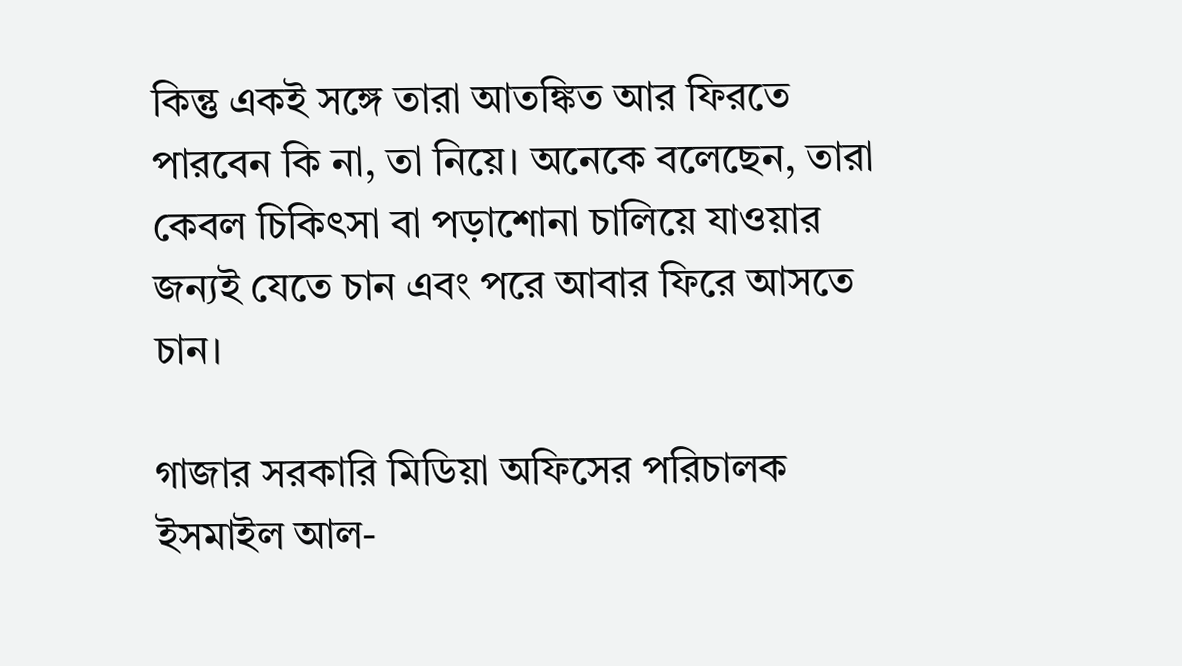কিন্তু একই সঙ্গে তারা আতঙ্কিত আর ফিরতে পারবেন কি না, তা নিয়ে। অনেকে বলেছেন, তারা কেবল চিকিৎসা বা পড়াশোনা চালিয়ে যাওয়ার জন্যই যেতে চান এবং পরে আবার ফিরে আসতে চান।

গাজার সরকারি মিডিয়া অফিসের পরিচালক ইসমাইল আল-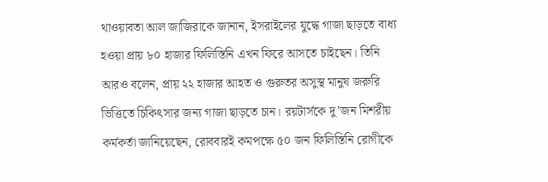থাওয়াবতা আল জাজিরাকে জানান, ইসরাইলের যুদ্ধে গাজা ছাড়তে বাধ্য হওয়া প্রায় ৮০ হাজার ফিলিস্তিনি এখন ফিরে আসতে চাইছেন। তিনি আরও বলেন, প্রায় ২২ হাজার আহত ও গুরুতর অসুস্থ মানুষ জরুরি ভিত্তিতে চিকিৎসার জন্য গাজা ছাড়তে চান। রয়টার্সকে দু’জন মিশরীয় কর্মকর্তা জানিয়েছেন, রোববারই কমপক্ষে ৫০ জন ফিলিস্তিনি রোগীকে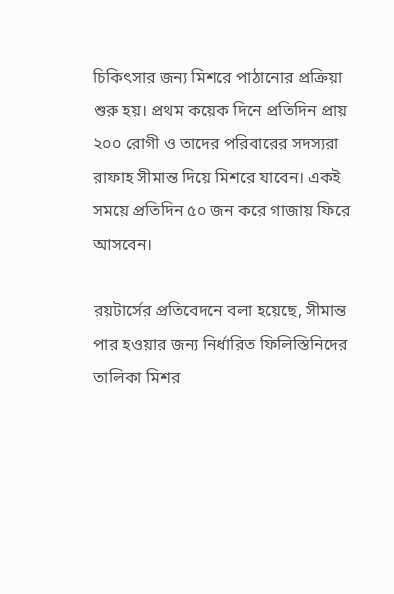চিকিৎসার জন্য মিশরে পাঠানোর প্রক্রিয়া শুরু হয়। প্রথম কয়েক দিনে প্রতিদিন প্রায় ২০০ রোগী ও তাদের পরিবারের সদস্যরা রাফাহ সীমান্ত দিয়ে মিশরে যাবেন। একই সময়ে প্রতিদিন ৫০ জন করে গাজায় ফিরে আসবেন।

রয়টার্সের প্রতিবেদনে বলা হয়েছে, সীমান্ত পার হওয়ার জন্য নির্ধারিত ফিলিস্তিনিদের তালিকা মিশর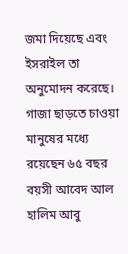জমা দিয়েছে এবং ইসরাইল তা অনুমোদন করেছে। গাজা ছাড়তে চাওয়া মানুষের মধ্যে রয়েছেন ৬৫ বছর বয়সী আবেদ আল হালিম আবু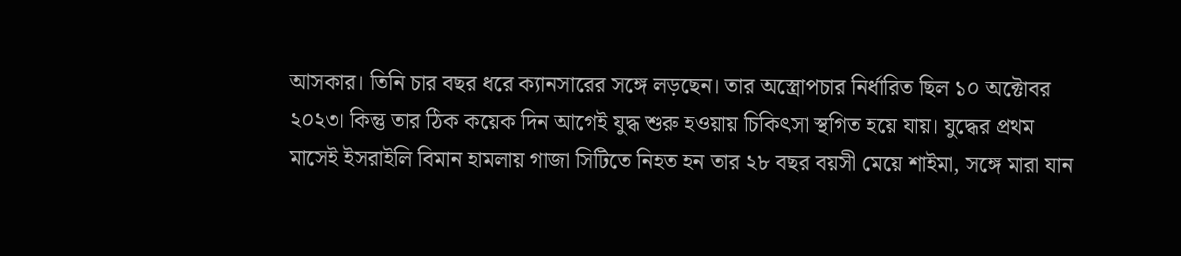আসকার। তিনি চার বছর ধরে ক্যানসারের সঙ্গে লড়ছেন। তার অস্ত্রোপচার নির্ধারিত ছিল ১০ অক্টোবর ২০২৩। কিন্তু তার ঠিক কয়েক দিন আগেই যুদ্ধ শুরু হওয়ায় চিকিৎসা স্থগিত হয়ে যায়। যুদ্ধের প্রথম মাসেই ইসরাইলি বিমান হামলায় গাজা সিটিতে নিহত হন তার ২৮ বছর বয়সী মেয়ে শাইমা, সঙ্গে মারা যান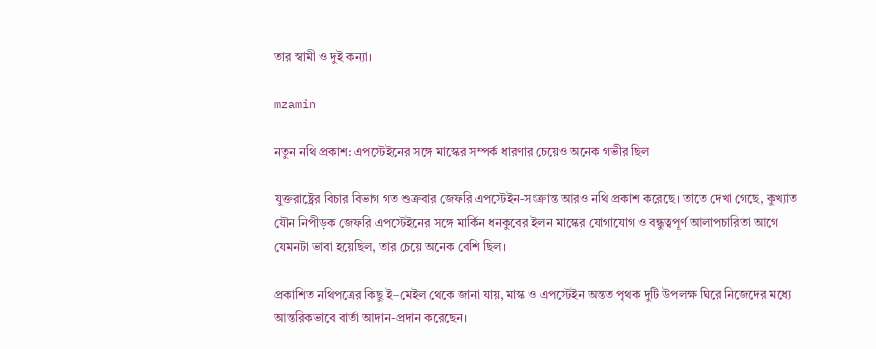তার স্বামী ও দুই কন্যা।

mzamin

নতুন নথি প্রকাশ: এপস্টেইনের সঙ্গে মাস্কের সম্পর্ক ধারণার চেয়েও অনেক গভীর ছিল

যুক্তরাষ্ট্রের বিচার বিভাগ গত শুক্রবার জেফরি এপস্টেইন-সংক্রান্ত আরও নথি প্রকাশ করেছে। তাতে দেখা গেছে, কুখ্যাত যৌন নিপীড়ক জেফরি এপস্টেইনের সঙ্গে মার্কিন ধনকুবের ইলন মাস্কের যোগাযোগ ও বন্ধুত্বপূর্ণ আলাপচারিতা আগে যেমনটা ভাবা হয়েছিল, তার চেয়ে অনেক বেশি ছিল।

প্রকাশিত নথিপত্রের কিছু ই–মেইল থেকে জানা যায়, মাস্ক ও এপস্টেইন অন্তত পৃথক দুটি উপলক্ষ ঘিরে নিজেদের মধ্যে আন্তরিকভাবে বার্তা আদান-প্রদান করেছেন।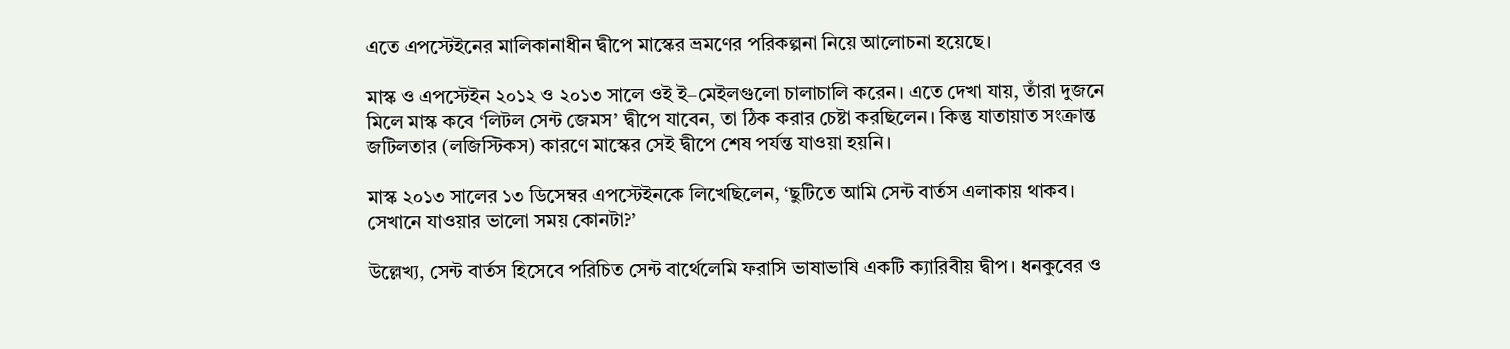এতে এপস্টেইনের মালিকানাধীন দ্বীপে মাস্কের ভ্রমণের পরিকল্পনা নিয়ে আলোচনা হয়েছে।

মাস্ক ও এপস্টেইন ২০১২ ও ২০১৩ সালে ওই ই–মেইলগুলো চালাচালি করেন। এতে দেখা যায়, তাঁরা দুজনে মিলে মাস্ক কবে ‘লিটল সেন্ট জেমস’ দ্বীপে যাবেন, তা ঠিক করার চেষ্টা করছিলেন। কিন্তু যাতায়াত সংক্রান্ত জটিলতার (লজিস্টিকস) কারণে মাস্কের সেই দ্বীপে শেষ পর্যন্ত যাওয়া হয়নি।

মাস্ক ২০১৩ সালের ১৩ ডিসেম্বর এপস্টেইনকে লিখেছিলেন, ‘ছুটিতে আমি সেন্ট বার্তস এলাকায় থাকব। সেখানে যাওয়ার ভালো সময় কোনটা?’

উল্লেখ্য, সেন্ট বার্তস হিসেবে পরিচিত সেন্ট বার্থেলেমি ফরাসি ভাষাভাষি একটি ক্যারিবীয় দ্বীপ। ধনকুবের ও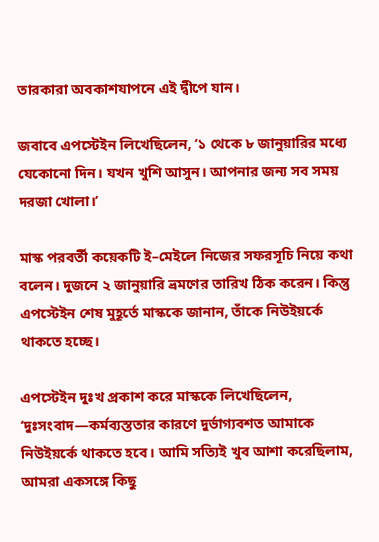তারকারা অবকাশযাপনে এই দ্বীপে যান।

জবাবে এপস্টেইন লিখেছিলেন, ‘১ থেকে ৮ জানুয়ারির মধ্যে যেকোনো দিন। যখন খুশি আসুন। আপনার জন্য সব সময় দরজা খোলা।’

মাস্ক পরবর্তী কয়েকটি ই–মেইলে নিজের সফরসূচি নিয়ে কথা বলেন। দুজনে ২ জানুয়ারি ভ্রমণের তারিখ ঠিক করেন। কিন্তু এপস্টেইন শেষ মুহূর্তে মাস্ককে জানান, তাঁকে নিউইয়র্কে থাকতে হচ্ছে।

এপস্টেইন দুঃখ প্রকাশ করে মাস্ককে লিখেছিলেন, ‘দুঃসংবাদ—কর্মব্যস্ততার কারণে দুর্ভাগ্যবশত আমাকে নিউইয়র্কে থাকতে হবে। আমি সত্যিই খুব আশা করেছিলাম, আমরা একসঙ্গে কিছু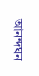আনন্দঘন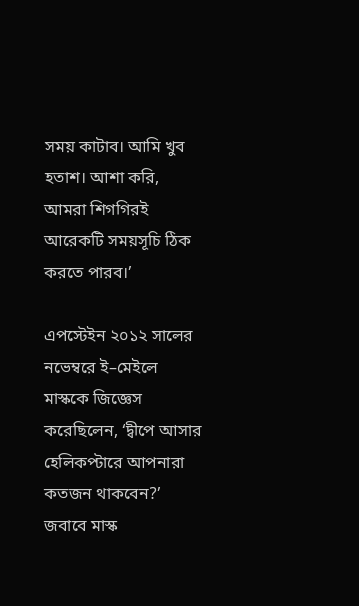সময় কাটাব। আমি খুব হতাশ। আশা করি, আমরা শিগগিরই আরেকটি সময়সূচি ঠিক করতে পারব।’

এপস্টেইন ২০১২ সালের নভেম্বরে ই–মেইলে মাস্ককে জিজ্ঞেস করেছিলেন, ‘দ্বীপে আসার হেলিকপ্টারে আপনারা কতজন থাকবেন?’ জবাবে মাস্ক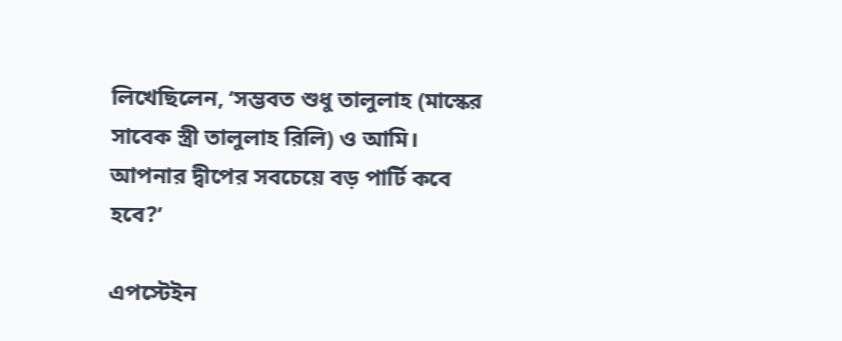লিখেছিলেন, ‘সম্ভবত শুধু তালুলাহ (মাস্কের সাবেক স্ত্রী তালুলাহ রিলি) ও আমি। আপনার দ্বীপের সবচেয়ে বড় পার্টি কবে হবে?’

এপস্টেইন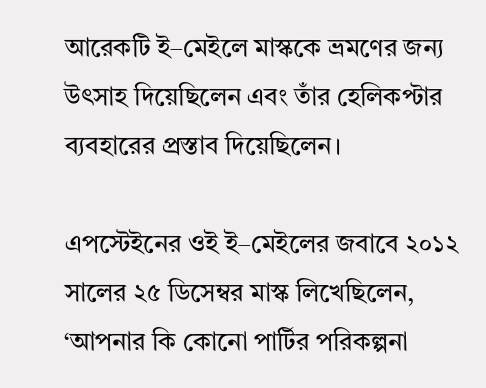আরেকটি ই–মেইলে মাস্ককে ভ্রমণের জন্য উৎসাহ দিয়েছিলেন এবং তাঁর হেলিকপ্টার ব্যবহারের প্রস্তাব দিয়েছিলেন।

এপস্টেইনের ওই ই–মেইলের জবাবে ২০১২ সালের ২৫ ডিসেম্বর মাস্ক লিখেছিলেন, ‘আপনার কি কোনো পার্টির পরিকল্পনা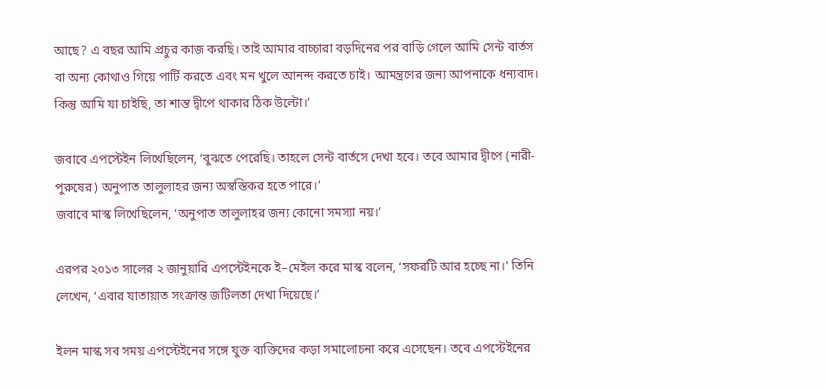আছে? এ বছর আমি প্রচুর কাজ করছি। তাই আমার বাচ্চারা বড়দিনের পর বাড়ি গেলে আমি সেন্ট বার্তস বা অন্য কোথাও গিয়ে পার্টি করতে এবং মন খুলে আনন্দ করতে চাই। আমন্ত্রণের জন্য আপনাকে ধন্যবাদ। কিন্তু আমি যা চাইছি, তা শান্ত দ্বীপে থাকার ঠিক উল্টো।’

জবাবে এপস্টেইন লিখেছিলেন, ‘বুঝতে পেরেছি। তাহলে সেন্ট বার্তসে দেখা হবে। তবে আমার দ্বীপে (নারী-পুরুষের) অনুপাত তালুলাহর জন্য অস্বস্তিকর হতে পারে।’
জবাবে মাস্ক লিখেছিলেন, ‘অনুপাত তালুলাহর জন্য কোনো সমস্যা নয়।’

এরপর ২০১৩ সালের ২ জানুয়ারি এপস্টেইনকে ই–মেইল করে মাস্ক বলেন, ‘সফরটি আর হচ্ছে না।’ তিনি লেখেন, ‘এবার যাতায়াত সংক্রান্ত জটিলতা দেখা দিয়েছে।’

ইলন মাস্ক সব সময় এপস্টেইনের সঙ্গে যুক্ত ব্যক্তিদের কড়া সমালোচনা করে এসেছেন। তবে এপস্টেইনের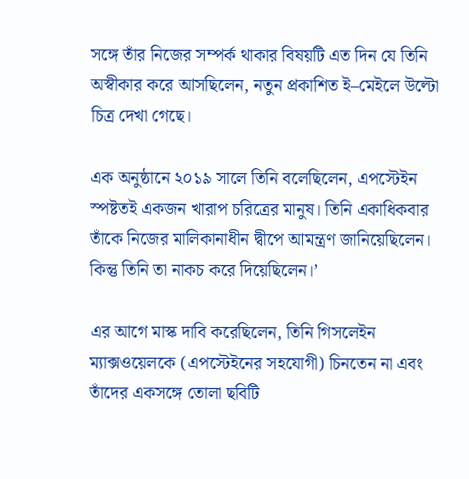সঙ্গে তাঁর নিজের সম্পর্ক থাকার বিষয়টি এত দিন যে তিনি অস্বীকার করে আসছিলেন, নতুন প্রকাশিত ই–মেইলে উল্টো চিত্র দেখা গেছে।

এক অনুষ্ঠানে ২০১৯ সালে তিনি বলেছিলেন, এপস্টেইন স্পষ্টতই একজন খারাপ চরিত্রের মানুষ। তিনি একাধিকবার তাঁকে নিজের মালিকানাধীন দ্বীপে আমন্ত্রণ জানিয়েছিলেন। কিন্তু তিনি তা নাকচ করে দিয়েছিলেন।’

এর আগে মাস্ক দাবি করেছিলেন, তিনি গিসলেইন ম্যাক্সওয়েলকে (এপস্টেইনের সহযোগী) চিনতেন না এবং তাঁদের একসঙ্গে তোলা ছবিটি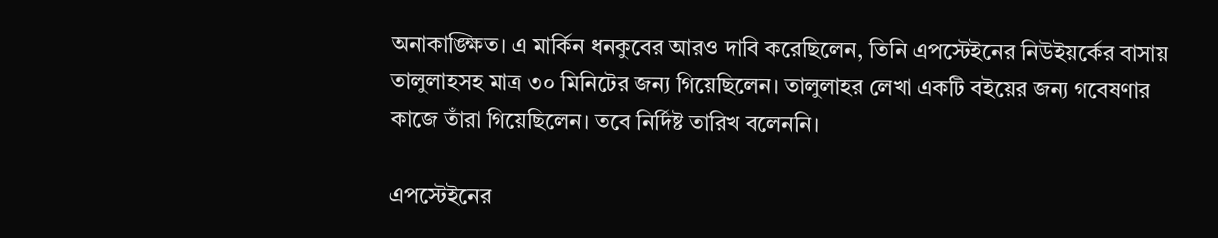অনাকাঙ্ক্ষিত। এ মার্কিন ধনকুবের আরও দাবি করেছিলেন, তিনি এপস্টেইনের নিউইয়র্কের বাসায় তালুলাহসহ মাত্র ৩০ মিনিটের জন্য গিয়েছিলেন। তালুলাহর লেখা একটি বইয়ের জন্য গবেষণার কাজে তাঁরা গিয়েছিলেন। তবে নির্দিষ্ট তারিখ বলেননি।

এপস্টেইনের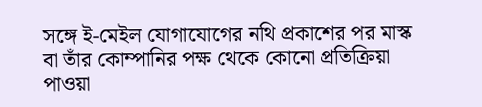সঙ্গে ই-মেইল যোগাযোগের নথি প্রকাশের পর মাস্ক বা তাঁর কোম্পানির পক্ষ থেকে কোনো প্রতিক্রিয়া পাওয়া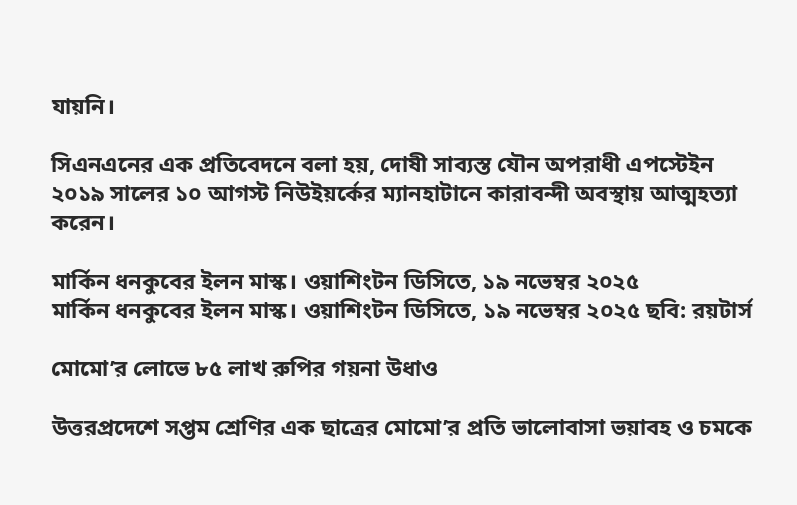যায়নি।

সিএনএনের এক প্রতিবেদনে বলা হয়, দোষী সাব্যস্ত যৌন অপরাধী এপস্টেইন ২০১৯ সালের ১০ আগস্ট নিউইয়র্কের ম্যানহাটানে কারাবন্দী অবস্থায় আত্মহত্যা করেন।

মার্কিন ধনকুবের ইলন মাস্ক। ওয়াশিংটন ডিসিতে, ১৯ নভেম্বর ২০২৫
মার্কিন ধনকুবের ইলন মাস্ক। ওয়াশিংটন ডিসিতে, ১৯ নভেম্বর ২০২৫ ছবি: রয়টার্স

মোমো’র লোভে ৮৫ লাখ রুপির গয়না উধাও

উত্তরপ্রদেশে সপ্তম শ্রেণির এক ছাত্রের মোমো’র প্রতি ভালোবাসা ভয়াবহ ও চমকে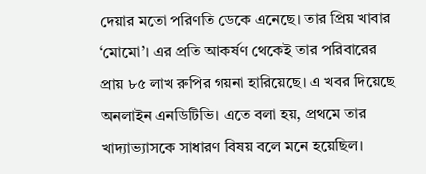দেয়ার মতো পরিণতি ডেকে এনেছে। তার প্রিয় খাবার ‘মোমো’। এর প্রতি আকর্ষণ থেকেই তার পরিবারের প্রায় ৮৫ লাখ রুপির গয়না হারিয়েছে। এ খবর দিয়েছে অনলাইন এনডিটিভি। এতে বলা হয়, প্রথমে তার খাদ্যাভ্যাসকে সাধারণ বিষয় বলে মনে হয়েছিল।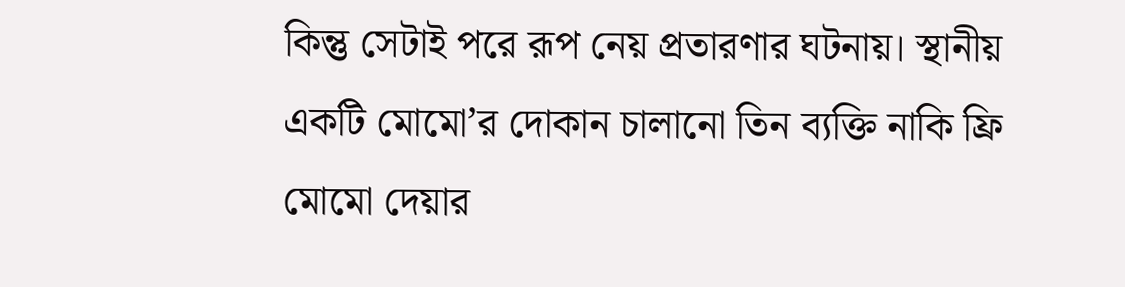কিন্তু সেটাই পরে রূপ নেয় প্রতারণার ঘটনায়। স্থানীয় একটি মোমো’র দোকান চালানো তিন ব্যক্তি নাকি ফ্রি মোমো দেয়ার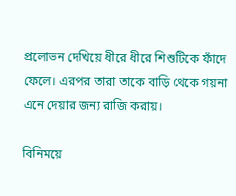প্রলোভন দেখিয়ে ধীরে ধীরে শিশুটিকে ফাঁদে ফেলে। এরপর তারা তাকে বাড়ি থেকে গয়না এনে দেয়ার জন্য রাজি করায়।

বিনিময়ে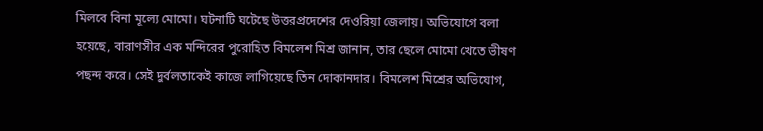মিলবে বিনা মূল্যে মোমো। ঘটনাটি ঘটেছে উত্তরপ্রদেশের দেওরিয়া জেলায়। অভিযোগে বলা হয়েছে, বারাণসীর এক মন্দিরের পুরোহিত বিমলেশ মিশ্র জানান, তার ছেলে মোমো খেতে ভীষণ পছন্দ করে। সেই দুর্বলতাকেই কাজে লাগিয়েছে তিন দোকানদার। বিমলেশ মিশ্রের অভিযোগ,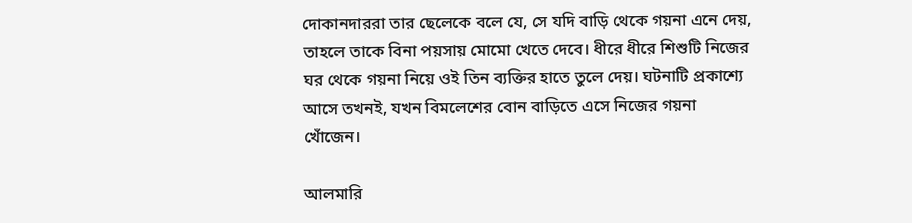দোকানদাররা তার ছেলেকে বলে যে, সে যদি বাড়ি থেকে গয়না এনে দেয়, তাহলে তাকে বিনা পয়সায় মোমো খেতে দেবে। ধীরে ধীরে শিশুটি নিজের ঘর থেকে গয়না নিয়ে ওই তিন ব্যক্তির হাতে তুলে দেয়। ঘটনাটি প্রকাশ্যে আসে তখনই, যখন বিমলেশের বোন বাড়িতে এসে নিজের গয়না খোঁজেন।

আলমারি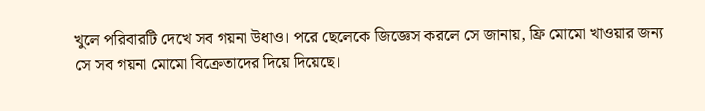খুলে পরিবারটি দেখে সব গয়না উধাও। পরে ছেলেকে জিজ্ঞেস করলে সে জানায়, ফ্রি মোমো খাওয়ার জন্য সে সব গয়না মোমো বিক্রেতাদের দিয়ে দিয়েছে।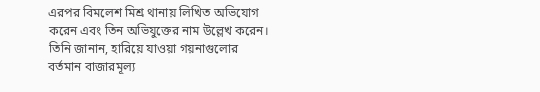এরপর বিমলেশ মিশ্র থানায় লিখিত অভিযোগ করেন এবং তিন অভিযুক্তের নাম উল্লেখ করেন। তিনি জানান, হারিয়ে যাওয়া গয়নাগুলোর বর্তমান বাজারমূল্য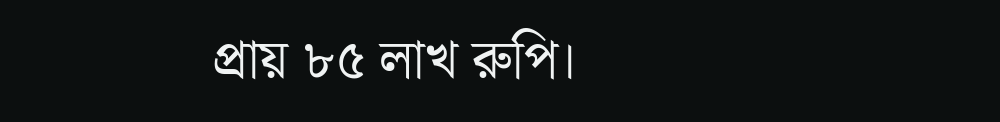প্রায় ৮৫ লাখ রুপি।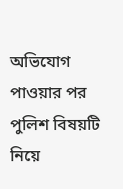অভিযোগ পাওয়ার পর পুলিশ বিষয়টি নিয়ে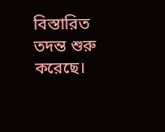বিস্তারিত তদন্ত শুরু করেছে।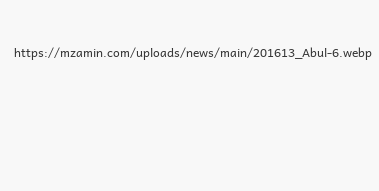https://mzamin.com/uploads/news/main/201613_Abul-6.webp